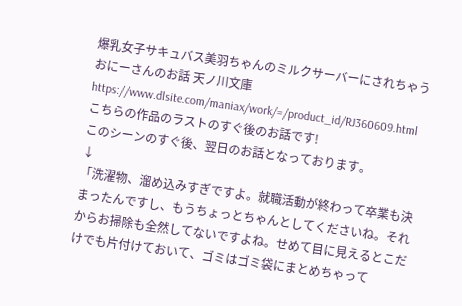爆乳女子サキュバス美羽ちゃんのミルクサーバーにされちゃうおにーさんのお話 天ノ川文庫 https://www.dlsite.com/maniax/work/=/product_id/RJ360609.html
こちらの作品のラストのすぐ後のお話です!
このシーンのすぐ後、翌日のお話となっております。
↓
「洗濯物、溜め込みすぎですよ。就職活動が終わって卒業も決まったんですし、もうちょっとちゃんとしてくださいね。それからお掃除も全然してないですよね。せめて目に見えるとこだけでも片付けておいて、ゴミはゴミ袋にまとめちゃって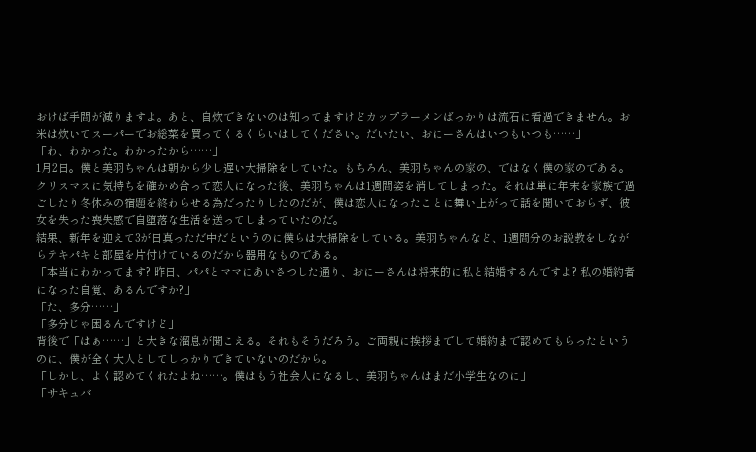おけば手間が減りますよ。あと、自炊できないのは知ってますけどカップラーメンばっかりは流石に看過できません。お米は炊いてスーパーでお総菜を買ってくるくらいはしてください。だいたい、おにーさんはいつもいつも……」
「わ、わかった。わかったから……」
1月2日。僕と美羽ちゃんは朝から少し遅い大掃除をしていた。もちろん、美羽ちゃんの家の、ではなく僕の家のである。
クリスマスに気持ちを確かめ合って恋人になった後、美羽ちゃんは1週間姿を消してしまった。それは単に年末を家族で過ごしたり冬休みの宿題を終わらせる為だったりしたのだが、僕は恋人になったことに舞い上がって話を聞いておらず、彼女を失った喪失感で自堕落な生活を送ってしまっていたのだ。
結果、新年を迎えて3が日真っただ中だというのに僕らは大掃除をしている。美羽ちゃんなど、1週間分のお説教をしながらテキパキと部屋を片付けているのだから器用なものである。
「本当にわかってます? 昨日、パパとママにあいさつした通り、おにーさんは将来的に私と結婚するんですよ? 私の婚約者になった自覚、あるんですか?」
「た、多分……」
「多分じゃ困るんですけど」
背後で「はぁ……」と大きな溜息が聞こえる。それもそうだろう。ご両親に挨拶までして婚約まで認めてもらったというのに、僕が全く大人としてしっかりできていないのだから。
「しかし、よく認めてくれたよね……。僕はもう社会人になるし、美羽ちゃんはまだ小学生なのに」
「サキュバ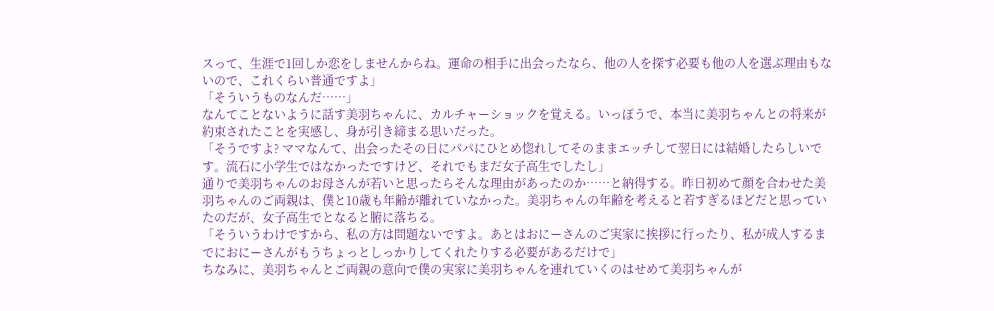スって、生涯で1回しか恋をしませんからね。運命の相手に出会ったなら、他の人を探す必要も他の人を選ぶ理由もないので、これくらい普通ですよ」
「そういうものなんだ……」
なんてことないように話す美羽ちゃんに、カルチャーショックを覚える。いっぽうで、本当に美羽ちゃんとの将来が約束されたことを実感し、身が引き締まる思いだった。
「そうですよ? ママなんて、出会ったその日にパパにひとめ惚れしてそのままエッチして翌日には結婚したらしいです。流石に小学生ではなかったですけど、それでもまだ女子高生でしたし」
通りで美羽ちゃんのお母さんが若いと思ったらそんな理由があったのか……と納得する。昨日初めて顔を合わせた美羽ちゃんのご両親は、僕と10歳も年齢が離れていなかった。美羽ちゃんの年齢を考えると若すぎるほどだと思っていたのだが、女子高生でとなると腑に落ちる。
「そういうわけですから、私の方は問題ないですよ。あとはおにーさんのご実家に挨拶に行ったり、私が成人するまでにおにーさんがもうちょっとしっかりしてくれたりする必要があるだけで」
ちなみに、美羽ちゃんとご両親の意向で僕の実家に美羽ちゃんを連れていくのはせめて美羽ちゃんが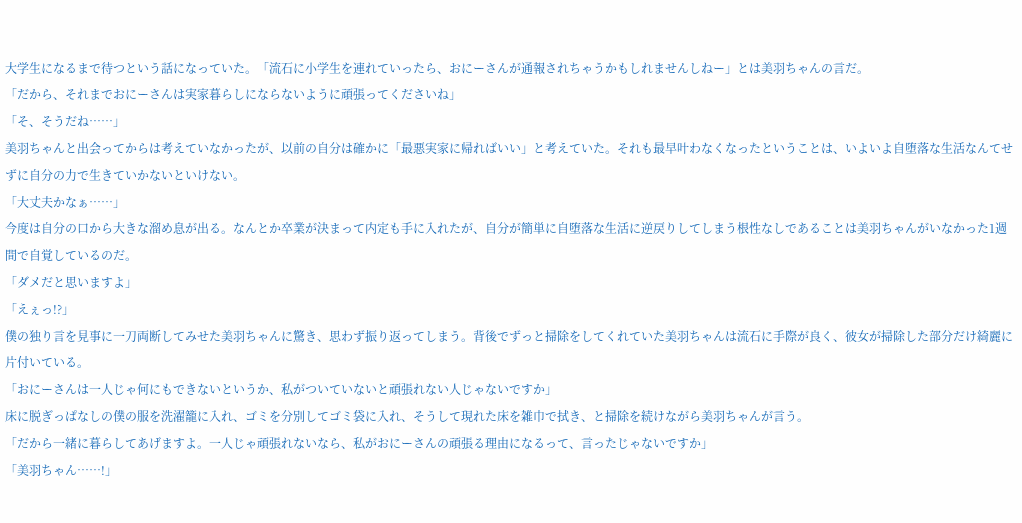大学生になるまで待つという話になっていた。「流石に小学生を連れていったら、おにーさんが通報されちゃうかもしれませんしねー」とは美羽ちゃんの言だ。
「だから、それまでおにーさんは実家暮らしにならないように頑張ってくださいね」
「そ、そうだね……」
美羽ちゃんと出会ってからは考えていなかったが、以前の自分は確かに「最悪実家に帰ればいい」と考えていた。それも最早叶わなくなったということは、いよいよ自堕落な生活なんてせずに自分の力で生きていかないといけない。
「大丈夫かなぁ……」
今度は自分の口から大きな溜め息が出る。なんとか卒業が決まって内定も手に入れたが、自分が簡単に自堕落な生活に逆戻りしてしまう根性なしであることは美羽ちゃんがいなかった1週間で自覚しているのだ。
「ダメだと思いますよ」
「えぇっ!?」
僕の独り言を見事に一刀両断してみせた美羽ちゃんに驚き、思わず振り返ってしまう。背後でずっと掃除をしてくれていた美羽ちゃんは流石に手際が良く、彼女が掃除した部分だけ綺麗に片付いている。
「おにーさんは一人じゃ何にもできないというか、私がついていないと頑張れない人じゃないですか」
床に脱ぎっぱなしの僕の服を洗濯籠に入れ、ゴミを分別してゴミ袋に入れ、そうして現れた床を雑巾で拭き、と掃除を続けながら美羽ちゃんが言う。
「だから一緒に暮らしてあげますよ。一人じゃ頑張れないなら、私がおにーさんの頑張る理由になるって、言ったじゃないですか」
「美羽ちゃん……!」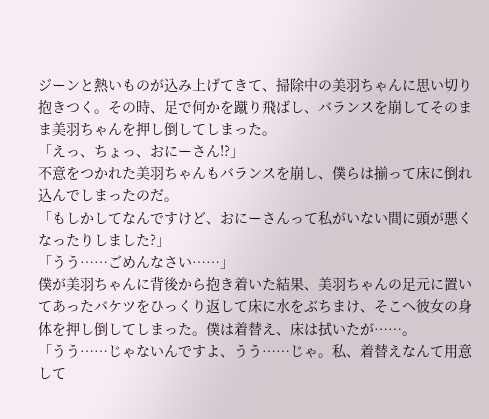ジーンと熱いものが込み上げてきて、掃除中の美羽ちゃんに思い切り抱きつく。その時、足で何かを蹴り飛ばし、バランスを崩してそのまま美羽ちゃんを押し倒してしまった。
「えっ、ちょっ、おにーさん!?」
不意をつかれた美羽ちゃんもバランスを崩し、僕らは揃って床に倒れ込んでしまったのだ。
「もしかしてなんですけど、おにーさんって私がいない間に頭が悪くなったりしました?」
「うう……ごめんなさい……」
僕が美羽ちゃんに背後から抱き着いた結果、美羽ちゃんの足元に置いてあったバケツをひっくり返して床に水をぶちまけ、そこへ彼女の身体を押し倒してしまった。僕は着替え、床は拭いたが……。
「うう……じゃないんですよ、うう……じゃ。私、着替えなんて用意して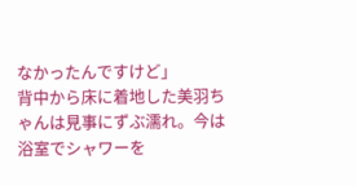なかったんですけど」
背中から床に着地した美羽ちゃんは見事にずぶ濡れ。今は浴室でシャワーを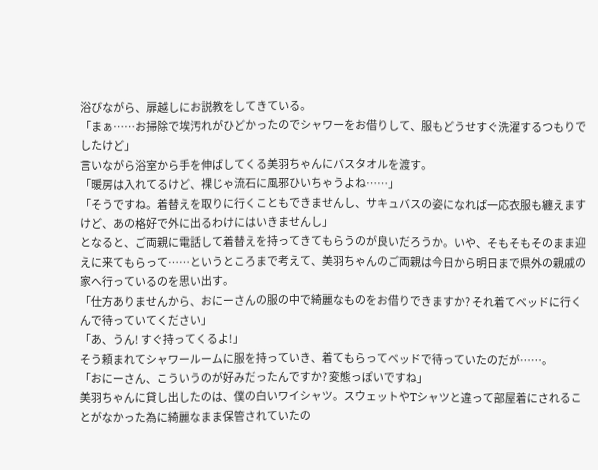浴びながら、扉越しにお説教をしてきている。
「まぁ……お掃除で埃汚れがひどかったのでシャワーをお借りして、服もどうせすぐ洗濯するつもりでしたけど」
言いながら浴室から手を伸ばしてくる美羽ちゃんにバスタオルを渡す。
「暖房は入れてるけど、裸じゃ流石に風邪ひいちゃうよね……」
「そうですね。着替えを取りに行くこともできませんし、サキュバスの姿になれば一応衣服も纏えますけど、あの格好で外に出るわけにはいきませんし」
となると、ご両親に電話して着替えを持ってきてもらうのが良いだろうか。いや、そもそもそのまま迎えに来てもらって……というところまで考えて、美羽ちゃんのご両親は今日から明日まで県外の親戚の家へ行っているのを思い出す。
「仕方ありませんから、おにーさんの服の中で綺麗なものをお借りできますか? それ着てベッドに行くんで待っていてください」
「あ、うん! すぐ持ってくるよ!」
そう頼まれてシャワールームに服を持っていき、着てもらってベッドで待っていたのだが……。
「おにーさん、こういうのが好みだったんですか? 変態っぽいですね」
美羽ちゃんに貸し出したのは、僕の白いワイシャツ。スウェットやTシャツと違って部屋着にされることがなかった為に綺麗なまま保管されていたの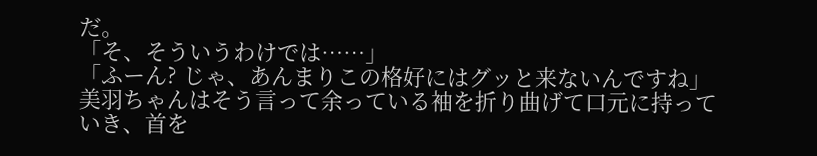だ。
「そ、そういうわけでは……」
「ふーん? じゃ、あんまりこの格好にはグッと来ないんですね」
美羽ちゃんはそう言って余っている袖を折り曲げて口元に持っていき、首を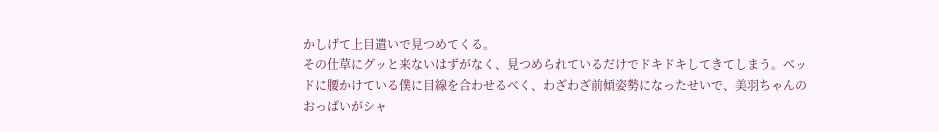かしげて上目遣いで見つめてくる。
その仕草にグッと来ないはずがなく、見つめられているだけでドキドキしてきてしまう。ベッドに腰かけている僕に目線を合わせるべく、わざわざ前傾姿勢になったせいで、美羽ちゃんのおっぱいがシャ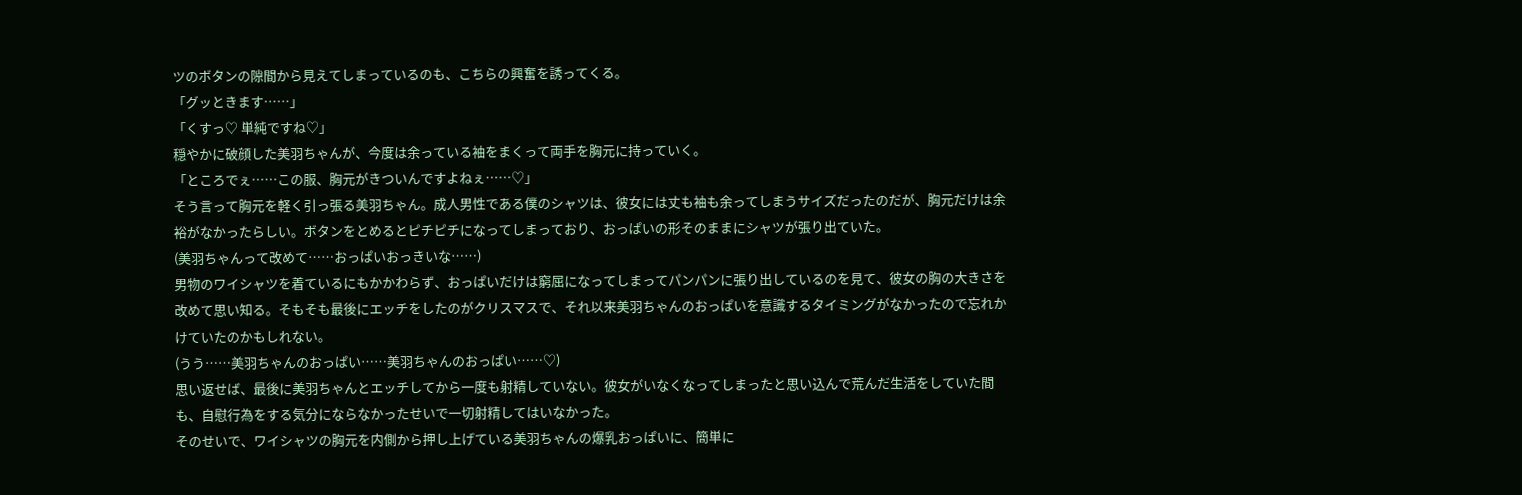ツのボタンの隙間から見えてしまっているのも、こちらの興奮を誘ってくる。
「グッときます……」
「くすっ♡ 単純ですね♡」
穏やかに破顔した美羽ちゃんが、今度は余っている袖をまくって両手を胸元に持っていく。
「ところでぇ……この服、胸元がきついんですよねぇ……♡」
そう言って胸元を軽く引っ張る美羽ちゃん。成人男性である僕のシャツは、彼女には丈も袖も余ってしまうサイズだったのだが、胸元だけは余裕がなかったらしい。ボタンをとめるとピチピチになってしまっており、おっぱいの形そのままにシャツが張り出ていた。
(美羽ちゃんって改めて……おっぱいおっきいな……)
男物のワイシャツを着ているにもかかわらず、おっぱいだけは窮屈になってしまってパンパンに張り出しているのを見て、彼女の胸の大きさを改めて思い知る。そもそも最後にエッチをしたのがクリスマスで、それ以来美羽ちゃんのおっぱいを意識するタイミングがなかったので忘れかけていたのかもしれない。
(うう……美羽ちゃんのおっぱい……美羽ちゃんのおっぱい……♡)
思い返せば、最後に美羽ちゃんとエッチしてから一度も射精していない。彼女がいなくなってしまったと思い込んで荒んだ生活をしていた間も、自慰行為をする気分にならなかったせいで一切射精してはいなかった。
そのせいで、ワイシャツの胸元を内側から押し上げている美羽ちゃんの爆乳おっぱいに、簡単に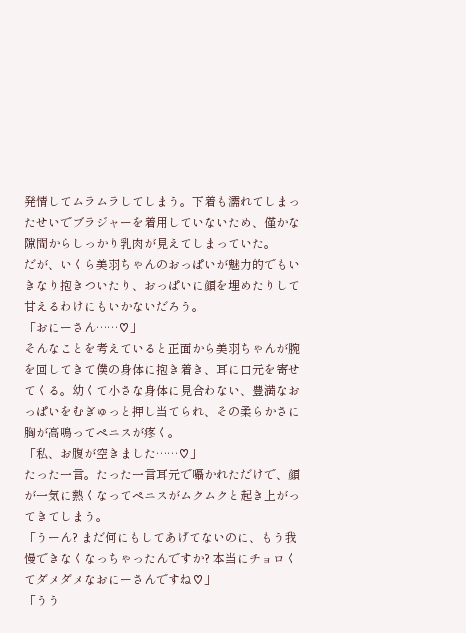発情してムラムラしてしまう。下着も濡れてしまったせいでブラジャーを着用していないため、僅かな隙間からしっかり乳肉が見えてしまっていた。
だが、いくら美羽ちゃんのおっぱいが魅力的でもいきなり抱きついたり、おっぱいに顔を埋めたりして甘えるわけにもいかないだろう。
「おにーさん……♡」
そんなことを考えていると正面から美羽ちゃんが腕を回してきて僕の身体に抱き着き、耳に口元を寄せてくる。幼くて小さな身体に見合わない、豊満なおっぱいをむぎゅっと押し当てられ、その柔らかさに胸が高鳴ってペニスが疼く。
「私、お腹が空きました……♡」
たった一言。たった一言耳元で囁かれただけで、顔が一気に熱くなってペニスがムクムクと起き上がってきてしまう。
「うーん? まだ何にもしてあげてないのに、もう我慢できなくなっちゃったんですか? 本当にチョロくてダメダメなおにーさんですね♡」
「うう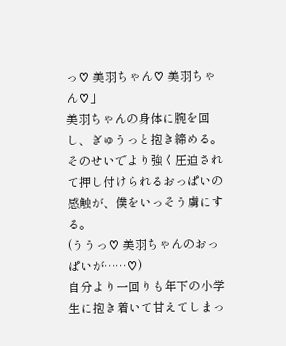っ♡ 美羽ちゃん♡ 美羽ちゃん♡」
美羽ちゃんの身体に腕を回し、ぎゅうっと抱き締める。そのせいでより強く圧迫されて押し付けられるおっぱいの感触が、僕をいっそう虜にする。
(ううっ♡ 美羽ちゃんのおっぱいが……♡)
自分より一回りも年下の小学生に抱き着いて甘えてしまっ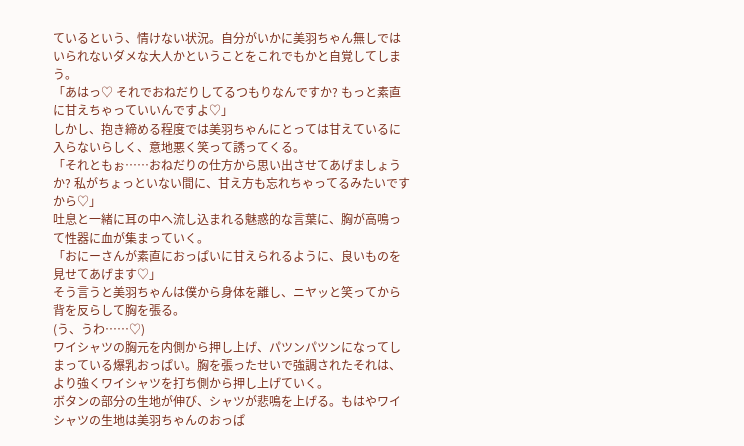ているという、情けない状況。自分がいかに美羽ちゃん無しではいられないダメな大人かということをこれでもかと自覚してしまう。
「あはっ♡ それでおねだりしてるつもりなんですか? もっと素直に甘えちゃっていいんですよ♡」
しかし、抱き締める程度では美羽ちゃんにとっては甘えているに入らないらしく、意地悪く笑って誘ってくる。
「それともぉ……おねだりの仕方から思い出させてあげましょうか? 私がちょっといない間に、甘え方も忘れちゃってるみたいですから♡」
吐息と一緒に耳の中へ流し込まれる魅惑的な言葉に、胸が高鳴って性器に血が集まっていく。
「おにーさんが素直におっぱいに甘えられるように、良いものを見せてあげます♡」
そう言うと美羽ちゃんは僕から身体を離し、ニヤッと笑ってから背を反らして胸を張る。
(う、うわ……♡)
ワイシャツの胸元を内側から押し上げ、パツンパツンになってしまっている爆乳おっぱい。胸を張ったせいで強調されたそれは、より強くワイシャツを打ち側から押し上げていく。
ボタンの部分の生地が伸び、シャツが悲鳴を上げる。もはやワイシャツの生地は美羽ちゃんのおっぱ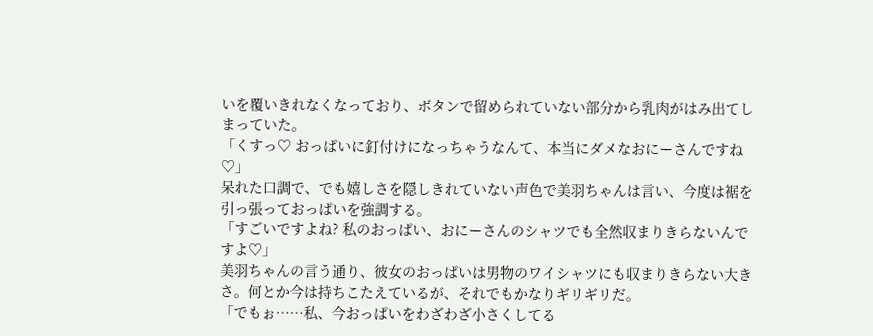いを覆いきれなくなっており、ボタンで留められていない部分から乳肉がはみ出てしまっていた。
「くすっ♡ おっぱいに釘付けになっちゃうなんて、本当にダメなおにーさんですね♡」
呆れた口調で、でも嬉しさを隠しきれていない声色で美羽ちゃんは言い、今度は裾を引っ張っておっぱいを強調する。
「すごいですよね? 私のおっぱい、おにーさんのシャツでも全然収まりきらないんですよ♡」
美羽ちゃんの言う通り、彼女のおっぱいは男物のワイシャツにも収まりきらない大きさ。何とか今は持ちこたえているが、それでもかなりギリギリだ。
「でもぉ……私、今おっぱいをわざわざ小さくしてる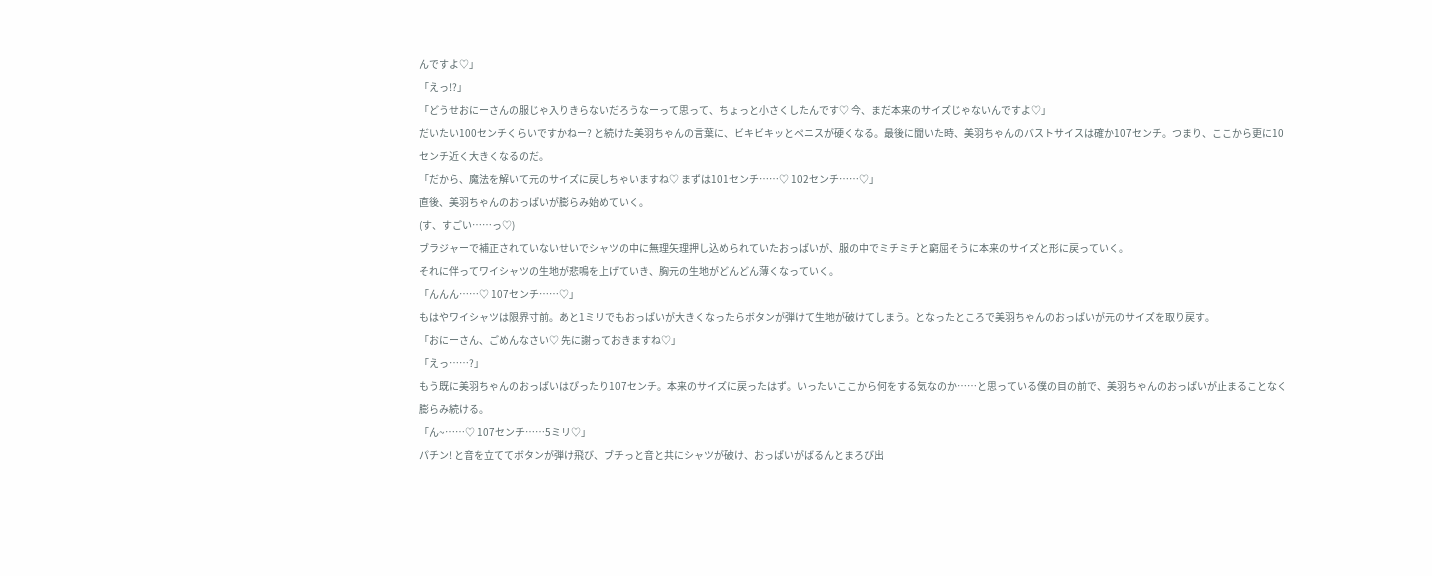んですよ♡」
「えっ!?」
「どうせおにーさんの服じゃ入りきらないだろうなーって思って、ちょっと小さくしたんです♡ 今、まだ本来のサイズじゃないんですよ♡」
だいたい100センチくらいですかねー? と続けた美羽ちゃんの言葉に、ビキビキッとペニスが硬くなる。最後に聞いた時、美羽ちゃんのバストサイスは確か107センチ。つまり、ここから更に10センチ近く大きくなるのだ。
「だから、魔法を解いて元のサイズに戻しちゃいますね♡ まずは101センチ……♡ 102センチ……♡」
直後、美羽ちゃんのおっぱいが膨らみ始めていく。
(す、すごい……っ♡)
ブラジャーで補正されていないせいでシャツの中に無理矢理押し込められていたおっぱいが、服の中でミチミチと窮屈そうに本来のサイズと形に戻っていく。
それに伴ってワイシャツの生地が悲鳴を上げていき、胸元の生地がどんどん薄くなっていく。
「んんん……♡ 107センチ……♡」
もはやワイシャツは限界寸前。あと1ミリでもおっぱいが大きくなったらボタンが弾けて生地が破けてしまう。となったところで美羽ちゃんのおっぱいが元のサイズを取り戻す。
「おにーさん、ごめんなさい♡ 先に謝っておきますね♡」
「えっ……?」
もう既に美羽ちゃんのおっぱいはぴったり107センチ。本来のサイズに戻ったはず。いったいここから何をする気なのか……と思っている僕の目の前で、美羽ちゃんのおっぱいが止まることなく膨らみ続ける。
「ん~……♡ 107センチ……5ミリ♡」
パチン! と音を立ててボタンが弾け飛び、ブチっと音と共にシャツが破け、おっぱいがばるんとまろび出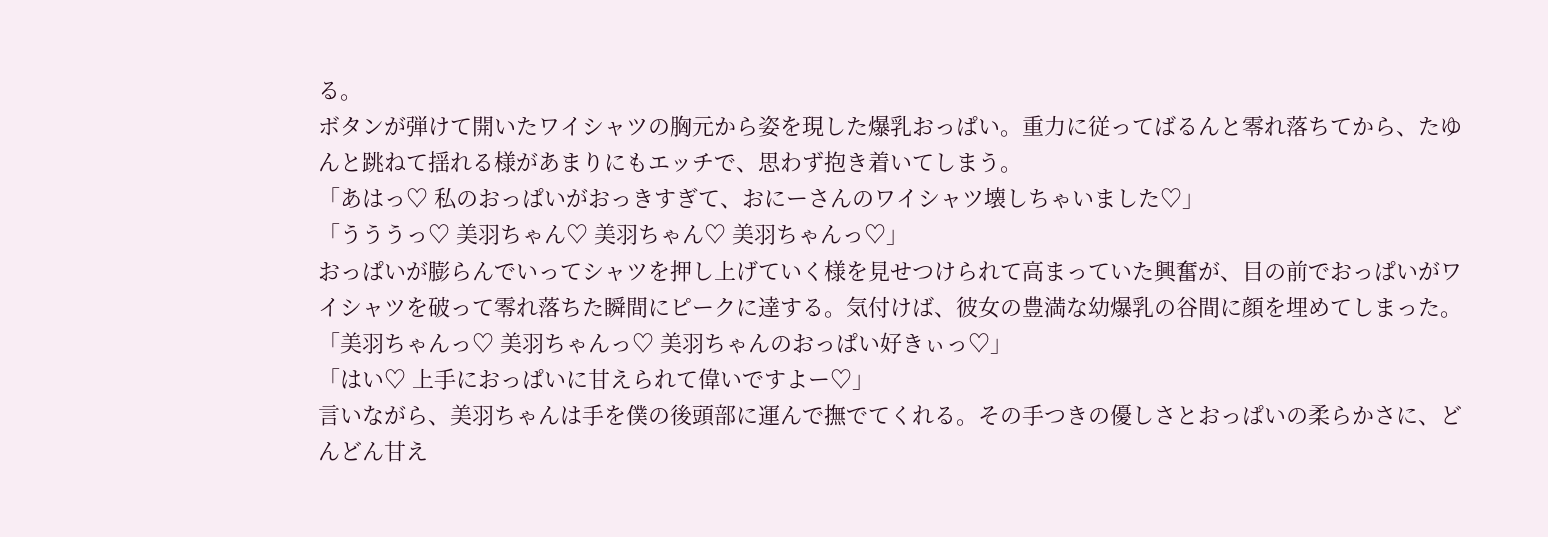る。
ボタンが弾けて開いたワイシャツの胸元から姿を現した爆乳おっぱい。重力に従ってばるんと零れ落ちてから、たゆんと跳ねて揺れる様があまりにもエッチで、思わず抱き着いてしまう。
「あはっ♡ 私のおっぱいがおっきすぎて、おにーさんのワイシャツ壊しちゃいました♡」
「うううっ♡ 美羽ちゃん♡ 美羽ちゃん♡ 美羽ちゃんっ♡」
おっぱいが膨らんでいってシャツを押し上げていく様を見せつけられて高まっていた興奮が、目の前でおっぱいがワイシャツを破って零れ落ちた瞬間にピークに達する。気付けば、彼女の豊満な幼爆乳の谷間に顔を埋めてしまった。
「美羽ちゃんっ♡ 美羽ちゃんっ♡ 美羽ちゃんのおっぱい好きぃっ♡」
「はい♡ 上手におっぱいに甘えられて偉いですよー♡」
言いながら、美羽ちゃんは手を僕の後頭部に運んで撫でてくれる。その手つきの優しさとおっぱいの柔らかさに、どんどん甘え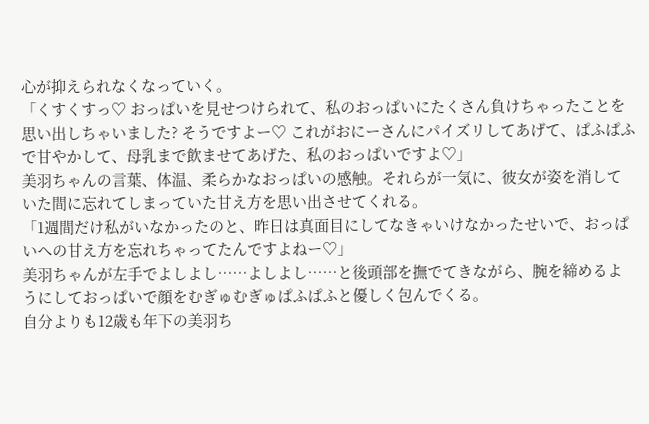心が抑えられなくなっていく。
「くすくすっ♡ おっぱいを見せつけられて、私のおっぱいにたくさん負けちゃったことを思い出しちゃいました? そうですよー♡ これがおにーさんにパイズリしてあげて、ぱふぱふで甘やかして、母乳まで飲ませてあげた、私のおっぱいですよ♡」
美羽ちゃんの言葉、体温、柔らかなおっぱいの感触。それらが一気に、彼女が姿を消していた間に忘れてしまっていた甘え方を思い出させてくれる。
「1週間だけ私がいなかったのと、昨日は真面目にしてなきゃいけなかったせいで、おっぱいへの甘え方を忘れちゃってたんですよねー♡」
美羽ちゃんが左手でよしよし……よしよし……と後頭部を撫でてきながら、腕を締めるようにしておっぱいで顔をむぎゅむぎゅぱふぱふと優しく包んでくる。
自分よりも12歳も年下の美羽ち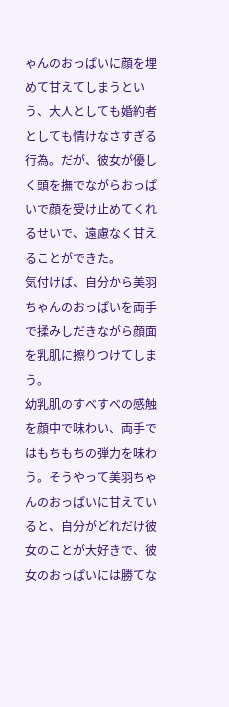ゃんのおっぱいに顔を埋めて甘えてしまうという、大人としても婚約者としても情けなさすぎる行為。だが、彼女が優しく頭を撫でながらおっぱいで顔を受け止めてくれるせいで、遠慮なく甘えることができた。
気付けば、自分から美羽ちゃんのおっぱいを両手で揉みしだきながら顔面を乳肌に擦りつけてしまう。
幼乳肌のすべすべの感触を顔中で味わい、両手ではもちもちの弾力を味わう。そうやって美羽ちゃんのおっぱいに甘えていると、自分がどれだけ彼女のことが大好きで、彼女のおっぱいには勝てな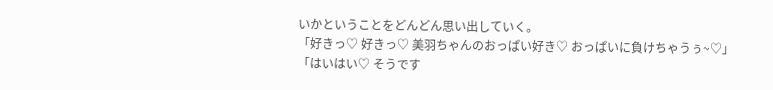いかということをどんどん思い出していく。
「好きっ♡ 好きっ♡ 美羽ちゃんのおっぱい好き♡ おっぱいに負けちゃうぅ~♡」
「はいはい♡ そうです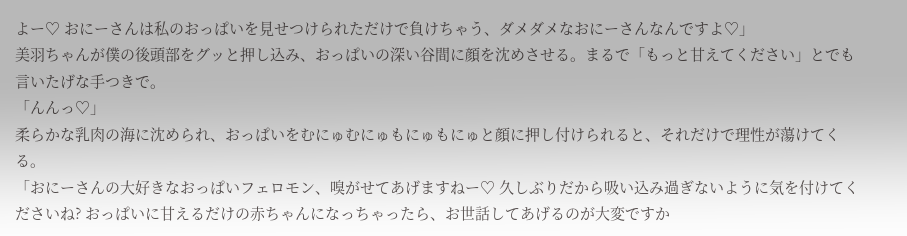よー♡ おにーさんは私のおっぱいを見せつけられただけで負けちゃう、ダメダメなおにーさんなんですよ♡」
美羽ちゃんが僕の後頭部をグッと押し込み、おっぱいの深い谷間に顔を沈めさせる。まるで「もっと甘えてください」とでも言いたげな手つきで。
「んんっ♡」
柔らかな乳肉の海に沈められ、おっぱいをむにゅむにゅもにゅもにゅと顔に押し付けられると、それだけで理性が蕩けてくる。
「おにーさんの大好きなおっぱいフェロモン、嗅がせてあげますねー♡ 久しぶりだから吸い込み過ぎないように気を付けてくださいね? おっぱいに甘えるだけの赤ちゃんになっちゃったら、お世話してあげるのが大変ですか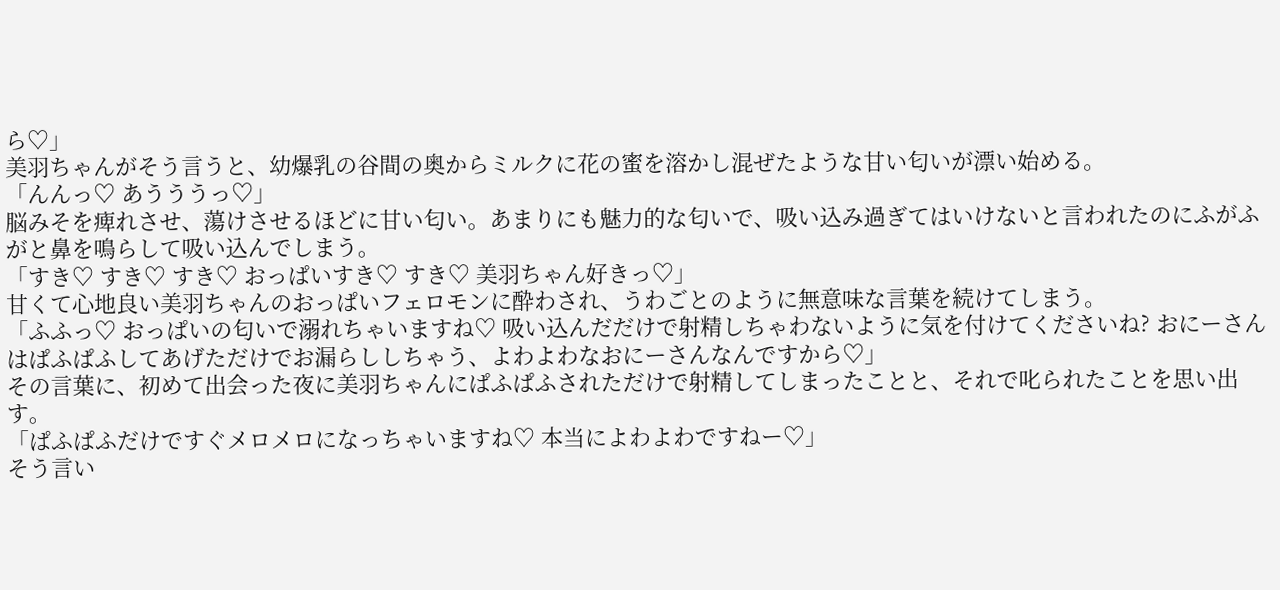ら♡」
美羽ちゃんがそう言うと、幼爆乳の谷間の奥からミルクに花の蜜を溶かし混ぜたような甘い匂いが漂い始める。
「んんっ♡ あうううっ♡」
脳みそを痺れさせ、蕩けさせるほどに甘い匂い。あまりにも魅力的な匂いで、吸い込み過ぎてはいけないと言われたのにふがふがと鼻を鳴らして吸い込んでしまう。
「すき♡ すき♡ すき♡ おっぱいすき♡ すき♡ 美羽ちゃん好きっ♡」
甘くて心地良い美羽ちゃんのおっぱいフェロモンに酔わされ、うわごとのように無意味な言葉を続けてしまう。
「ふふっ♡ おっぱいの匂いで溺れちゃいますね♡ 吸い込んだだけで射精しちゃわないように気を付けてくださいね? おにーさんはぱふぱふしてあげただけでお漏らししちゃう、よわよわなおにーさんなんですから♡」
その言葉に、初めて出会った夜に美羽ちゃんにぱふぱふされただけで射精してしまったことと、それで叱られたことを思い出す。
「ぱふぱふだけですぐメロメロになっちゃいますね♡ 本当によわよわですねー♡」
そう言い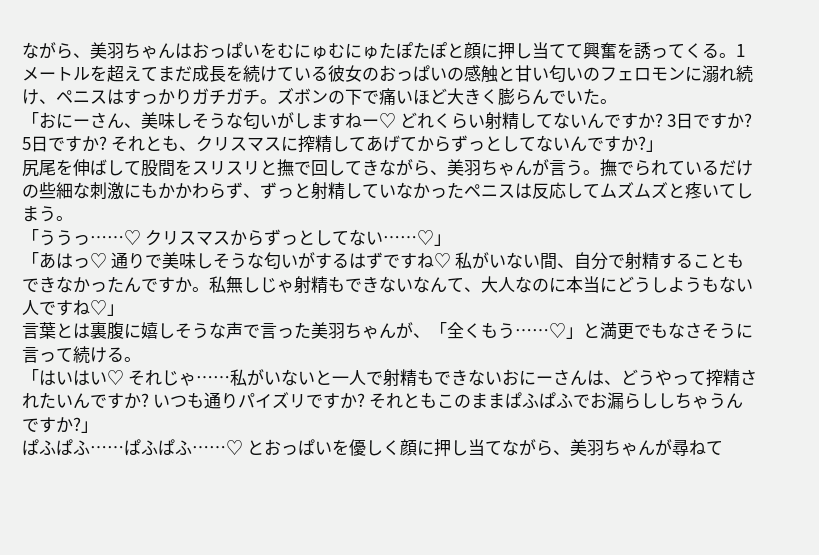ながら、美羽ちゃんはおっぱいをむにゅむにゅたぽたぽと顔に押し当てて興奮を誘ってくる。1メートルを超えてまだ成長を続けている彼女のおっぱいの感触と甘い匂いのフェロモンに溺れ続け、ペニスはすっかりガチガチ。ズボンの下で痛いほど大きく膨らんでいた。
「おにーさん、美味しそうな匂いがしますねー♡ どれくらい射精してないんですか? 3日ですか? 5日ですか? それとも、クリスマスに搾精してあげてからずっとしてないんですか?」
尻尾を伸ばして股間をスリスリと撫で回してきながら、美羽ちゃんが言う。撫でられているだけの些細な刺激にもかかわらず、ずっと射精していなかったペニスは反応してムズムズと疼いてしまう。
「ううっ……♡ クリスマスからずっとしてない……♡」
「あはっ♡ 通りで美味しそうな匂いがするはずですね♡ 私がいない間、自分で射精することもできなかったんですか。私無しじゃ射精もできないなんて、大人なのに本当にどうしようもない人ですね♡」
言葉とは裏腹に嬉しそうな声で言った美羽ちゃんが、「全くもう……♡」と満更でもなさそうに言って続ける。
「はいはい♡ それじゃ……私がいないと一人で射精もできないおにーさんは、どうやって搾精されたいんですか? いつも通りパイズリですか? それともこのままぱふぱふでお漏らししちゃうんですか?」
ぱふぱふ……ぱふぱふ……♡ とおっぱいを優しく顔に押し当てながら、美羽ちゃんが尋ねて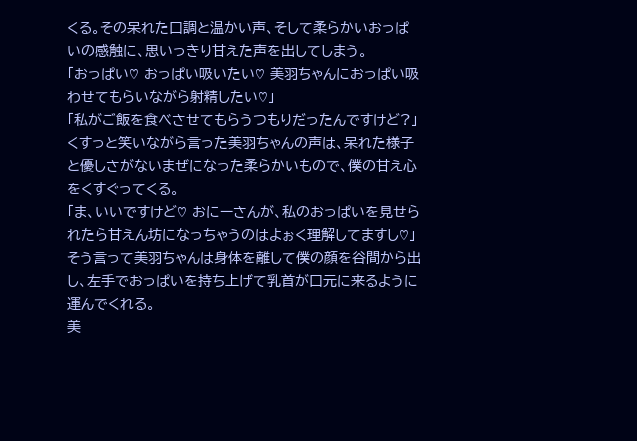くる。その呆れた口調と温かい声、そして柔らかいおっぱいの感触に、思いっきり甘えた声を出してしまう。
「おっぱい♡ おっぱい吸いたい♡ 美羽ちゃんにおっぱい吸わせてもらいながら射精したい♡」
「私がご飯を食べさせてもらうつもりだったんですけど?」
くすっと笑いながら言った美羽ちゃんの声は、呆れた様子と優しさがないまぜになった柔らかいもので、僕の甘え心をくすぐってくる。
「ま、いいですけど♡ おにーさんが、私のおっぱいを見せられたら甘えん坊になっちゃうのはよぉく理解してますし♡」
そう言って美羽ちゃんは身体を離して僕の顔を谷間から出し、左手でおっぱいを持ち上げて乳首が口元に来るように運んでくれる。
美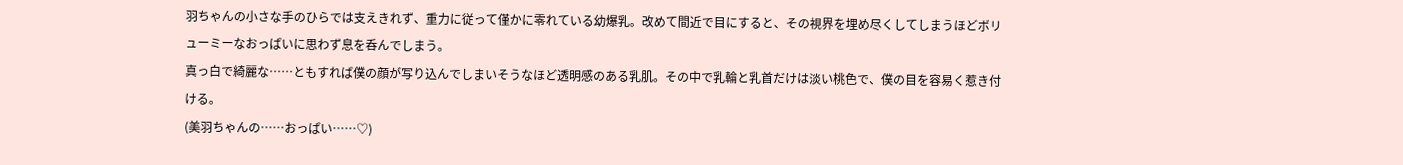羽ちゃんの小さな手のひらでは支えきれず、重力に従って僅かに零れている幼爆乳。改めて間近で目にすると、その視界を埋め尽くしてしまうほどボリューミーなおっぱいに思わず息を呑んでしまう。
真っ白で綺麗な……ともすれば僕の顔が写り込んでしまいそうなほど透明感のある乳肌。その中で乳輪と乳首だけは淡い桃色で、僕の目を容易く惹き付ける。
(美羽ちゃんの……おっぱい……♡)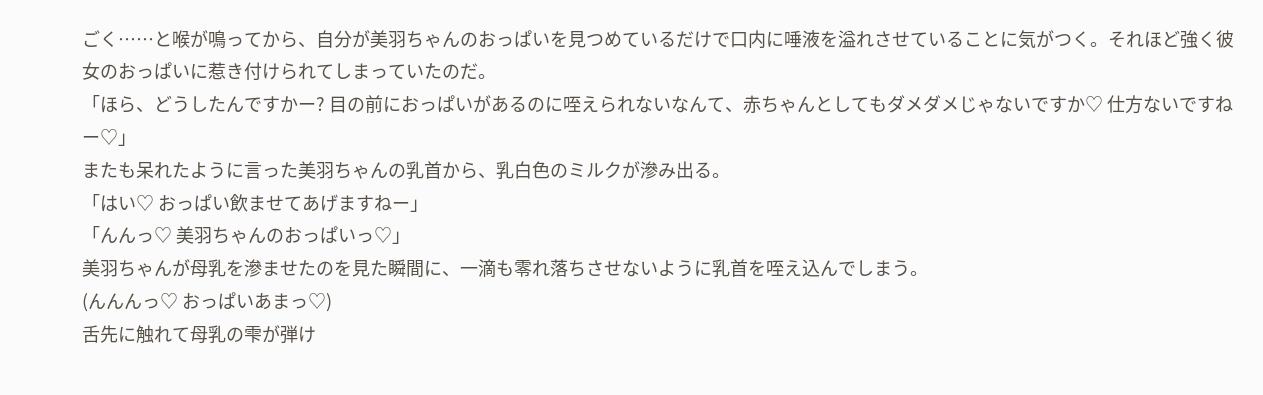ごく……と喉が鳴ってから、自分が美羽ちゃんのおっぱいを見つめているだけで口内に唾液を溢れさせていることに気がつく。それほど強く彼女のおっぱいに惹き付けられてしまっていたのだ。
「ほら、どうしたんですかー? 目の前におっぱいがあるのに咥えられないなんて、赤ちゃんとしてもダメダメじゃないですか♡ 仕方ないですねー♡」
またも呆れたように言った美羽ちゃんの乳首から、乳白色のミルクが滲み出る。
「はい♡ おっぱい飲ませてあげますねー」
「んんっ♡ 美羽ちゃんのおっぱいっ♡」
美羽ちゃんが母乳を滲ませたのを見た瞬間に、一滴も零れ落ちさせないように乳首を咥え込んでしまう。
(んんんっ♡ おっぱいあまっ♡)
舌先に触れて母乳の雫が弾け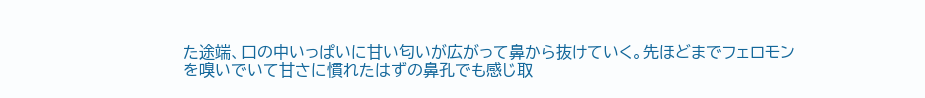た途端、口の中いっぱいに甘い匂いが広がって鼻から抜けていく。先ほどまでフェロモンを嗅いでいて甘さに慣れたはずの鼻孔でも感じ取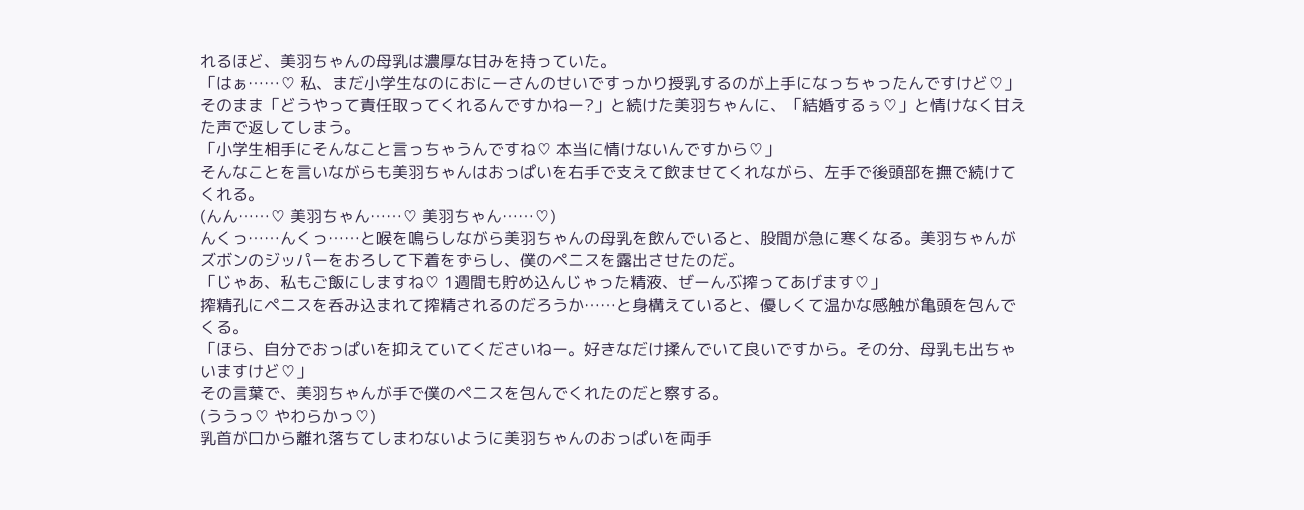れるほど、美羽ちゃんの母乳は濃厚な甘みを持っていた。
「はぁ……♡ 私、まだ小学生なのにおにーさんのせいですっかり授乳するのが上手になっちゃったんですけど♡」
そのまま「どうやって責任取ってくれるんですかねー?」と続けた美羽ちゃんに、「結婚するぅ♡」と情けなく甘えた声で返してしまう。
「小学生相手にそんなこと言っちゃうんですね♡ 本当に情けないんですから♡」
そんなことを言いながらも美羽ちゃんはおっぱいを右手で支えて飲ませてくれながら、左手で後頭部を撫で続けてくれる。
(んん……♡ 美羽ちゃん……♡ 美羽ちゃん……♡)
んくっ……んくっ……と喉を鳴らしながら美羽ちゃんの母乳を飲んでいると、股間が急に寒くなる。美羽ちゃんがズボンのジッパーをおろして下着をずらし、僕のペニスを露出させたのだ。
「じゃあ、私もご飯にしますね♡ 1週間も貯め込んじゃった精液、ぜーんぶ搾ってあげます♡」
搾精孔にペニスを呑み込まれて搾精されるのだろうか……と身構えていると、優しくて温かな感触が亀頭を包んでくる。
「ほら、自分でおっぱいを抑えていてくださいねー。好きなだけ揉んでいて良いですから。その分、母乳も出ちゃいますけど♡」
その言葉で、美羽ちゃんが手で僕のペニスを包んでくれたのだと察する。
(ううっ♡ やわらかっ♡)
乳首が口から離れ落ちてしまわないように美羽ちゃんのおっぱいを両手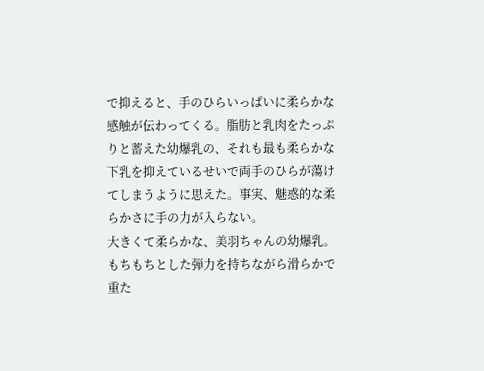で抑えると、手のひらいっぱいに柔らかな感触が伝わってくる。脂肪と乳肉をたっぷりと蓄えた幼爆乳の、それも最も柔らかな下乳を抑えているせいで両手のひらが蕩けてしまうように思えた。事実、魅惑的な柔らかさに手の力が入らない。
大きくて柔らかな、美羽ちゃんの幼爆乳。もちもちとした弾力を持ちながら滑らかで重た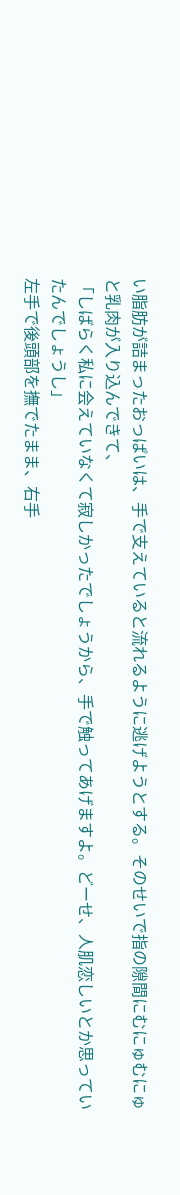い脂肪が詰まったおっぱいは、手で支えていると流れるように逃げようとする。そのせいで指の隙間にむにゅむにゅと乳肉が入り込んできて、
「しばらく私に会えていなくて寂しかったでしょうから、手で触ってあげますよ。どーせ、人肌恋しいとか思っていたんでしょうし」
左手で後頭部を撫でたまま、右手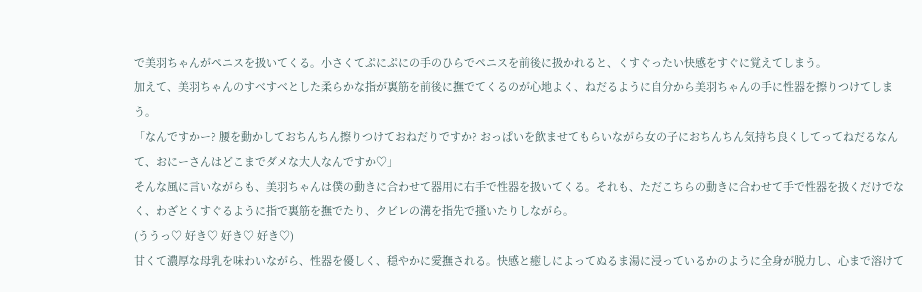で美羽ちゃんがペニスを扱いてくる。小さくてぷにぷにの手のひらでペニスを前後に扱かれると、くすぐったい快感をすぐに覚えてしまう。
加えて、美羽ちゃんのすべすべとした柔らかな指が裏筋を前後に撫でてくるのが心地よく、ねだるように自分から美羽ちゃんの手に性器を擦りつけてしまう。
「なんですかー? 腰を動かしておちんちん擦りつけておねだりですか? おっぱいを飲ませてもらいながら女の子におちんちん気持ち良くしてってねだるなんて、おにーさんはどこまでダメな大人なんですか♡」
そんな風に言いながらも、美羽ちゃんは僕の動きに合わせて器用に右手で性器を扱いてくる。それも、ただこちらの動きに合わせて手で性器を扱くだけでなく、わざとくすぐるように指で裏筋を撫でたり、クビレの溝を指先で搔いたりしながら。
(ううっ♡ 好き♡ 好き♡ 好き♡)
甘くて濃厚な母乳を味わいながら、性器を優しく、穏やかに愛撫される。快感と癒しによってぬるま湯に浸っているかのように全身が脱力し、心まで溶けて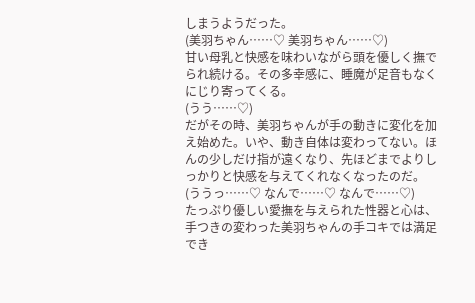しまうようだった。
(美羽ちゃん……♡ 美羽ちゃん……♡)
甘い母乳と快感を味わいながら頭を優しく撫でられ続ける。その多幸感に、睡魔が足音もなくにじり寄ってくる。
(うう……♡)
だがその時、美羽ちゃんが手の動きに変化を加え始めた。いや、動き自体は変わってない。ほんの少しだけ指が遠くなり、先ほどまでよりしっかりと快感を与えてくれなくなったのだ。
(ううっ……♡ なんで……♡ なんで……♡)
たっぷり優しい愛撫を与えられた性器と心は、手つきの変わった美羽ちゃんの手コキでは満足でき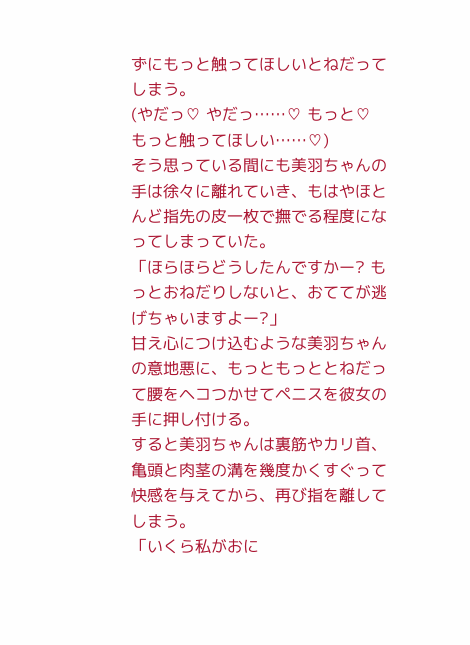ずにもっと触ってほしいとねだってしまう。
(やだっ♡ やだっ……♡ もっと♡ もっと触ってほしい……♡)
そう思っている間にも美羽ちゃんの手は徐々に離れていき、もはやほとんど指先の皮一枚で撫でる程度になってしまっていた。
「ほらほらどうしたんですかー? もっとおねだりしないと、おててが逃げちゃいますよー?」
甘え心につけ込むような美羽ちゃんの意地悪に、もっともっととねだって腰をヘコつかせてペニスを彼女の手に押し付ける。
すると美羽ちゃんは裏筋やカリ首、亀頭と肉茎の溝を幾度かくすぐって快感を与えてから、再び指を離してしまう。
「いくら私がおに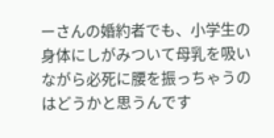ーさんの婚約者でも、小学生の身体にしがみついて母乳を吸いながら必死に腰を振っちゃうのはどうかと思うんです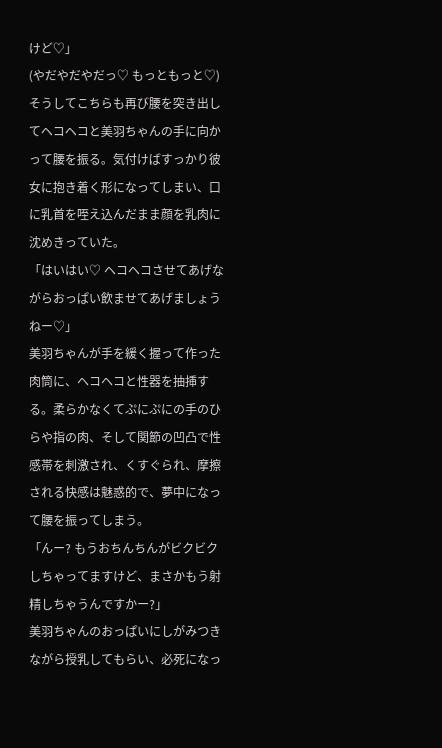けど♡」
(やだやだやだっ♡ もっともっと♡)
そうしてこちらも再び腰を突き出してヘコヘコと美羽ちゃんの手に向かって腰を振る。気付けばすっかり彼女に抱き着く形になってしまい、口に乳首を咥え込んだまま顔を乳肉に沈めきっていた。
「はいはい♡ ヘコヘコさせてあげながらおっぱい飲ませてあげましょうねー♡」
美羽ちゃんが手を緩く握って作った肉筒に、ヘコヘコと性器を抽挿する。柔らかなくてぷにぷにの手のひらや指の肉、そして関節の凹凸で性感帯を刺激され、くすぐられ、摩擦される快感は魅惑的で、夢中になって腰を振ってしまう。
「んー? もうおちんちんがビクビクしちゃってますけど、まさかもう射精しちゃうんですかー?」
美羽ちゃんのおっぱいにしがみつきながら授乳してもらい、必死になっ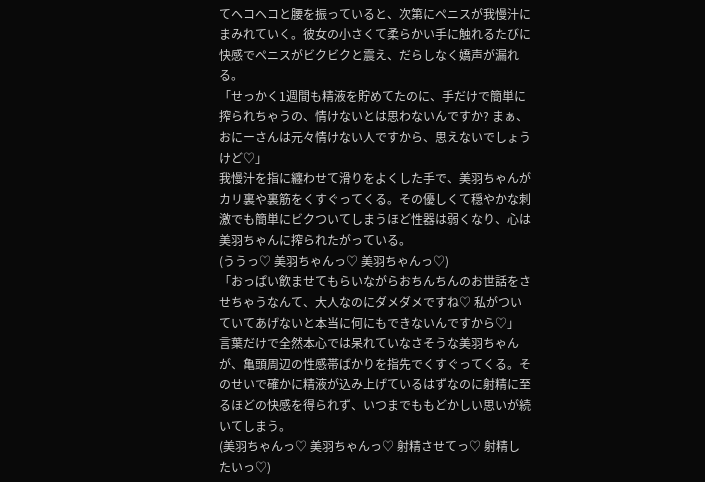てヘコヘコと腰を振っていると、次第にペニスが我慢汁にまみれていく。彼女の小さくて柔らかい手に触れるたびに快感でペニスがビクビクと震え、だらしなく嬌声が漏れる。
「せっかく1週間も精液を貯めてたのに、手だけで簡単に搾られちゃうの、情けないとは思わないんですか? まぁ、おにーさんは元々情けない人ですから、思えないでしょうけど♡」
我慢汁を指に纏わせて滑りをよくした手で、美羽ちゃんがカリ裏や裏筋をくすぐってくる。その優しくて穏やかな刺激でも簡単にビクついてしまうほど性器は弱くなり、心は美羽ちゃんに搾られたがっている。
(ううっ♡ 美羽ちゃんっ♡ 美羽ちゃんっ♡)
「おっぱい飲ませてもらいながらおちんちんのお世話をさせちゃうなんて、大人なのにダメダメですね♡ 私がついていてあげないと本当に何にもできないんですから♡」
言葉だけで全然本心では呆れていなさそうな美羽ちゃんが、亀頭周辺の性感帯ばかりを指先でくすぐってくる。そのせいで確かに精液が込み上げているはずなのに射精に至るほどの快感を得られず、いつまでももどかしい思いが続いてしまう。
(美羽ちゃんっ♡ 美羽ちゃんっ♡ 射精させてっ♡ 射精したいっ♡)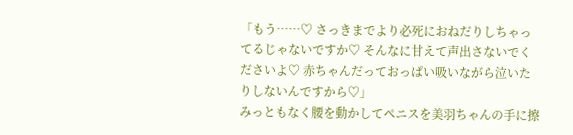「もう……♡ さっきまでより必死におねだりしちゃってるじゃないですか♡ そんなに甘えて声出さないでくださいよ♡ 赤ちゃんだっておっぱい吸いながら泣いたりしないんですから♡」
みっともなく腰を動かしてペニスを美羽ちゃんの手に擦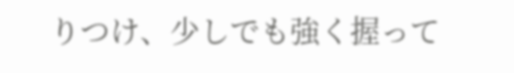りつけ、少しでも強く握って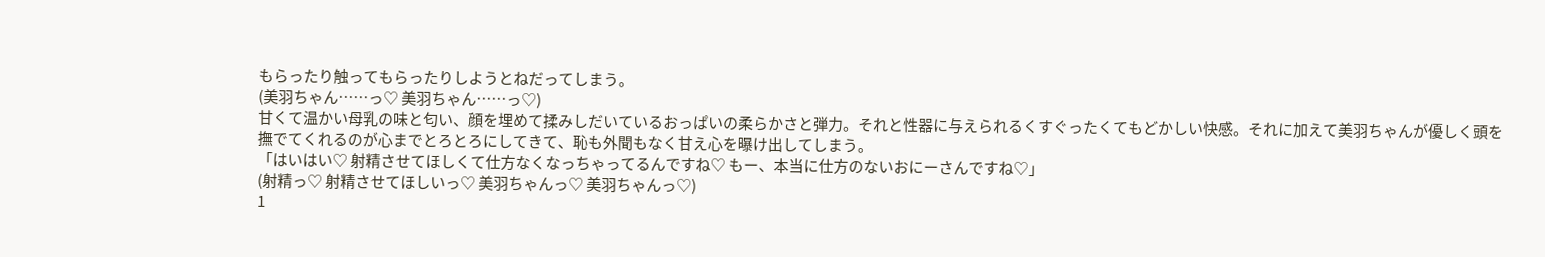もらったり触ってもらったりしようとねだってしまう。
(美羽ちゃん……っ♡ 美羽ちゃん……っ♡)
甘くて温かい母乳の味と匂い、顔を埋めて揉みしだいているおっぱいの柔らかさと弾力。それと性器に与えられるくすぐったくてもどかしい快感。それに加えて美羽ちゃんが優しく頭を撫でてくれるのが心までとろとろにしてきて、恥も外聞もなく甘え心を曝け出してしまう。
「はいはい♡ 射精させてほしくて仕方なくなっちゃってるんですね♡ もー、本当に仕方のないおにーさんですね♡」
(射精っ♡ 射精させてほしいっ♡ 美羽ちゃんっ♡ 美羽ちゃんっ♡)
1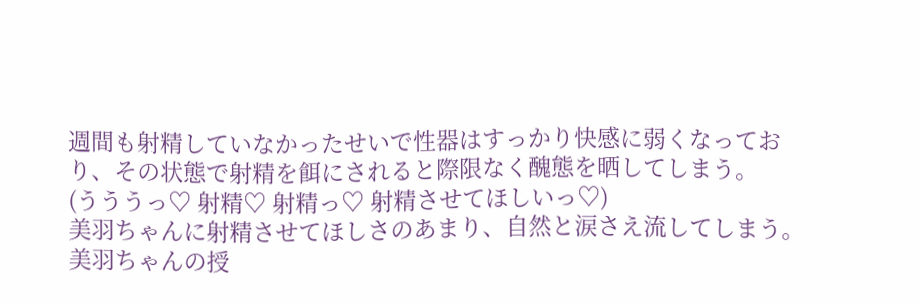週間も射精していなかったせいで性器はすっかり快感に弱くなっており、その状態で射精を餌にされると際限なく醜態を晒してしまう。
(うううっ♡ 射精♡ 射精っ♡ 射精させてほしいっ♡)
美羽ちゃんに射精させてほしさのあまり、自然と涙さえ流してしまう。美羽ちゃんの授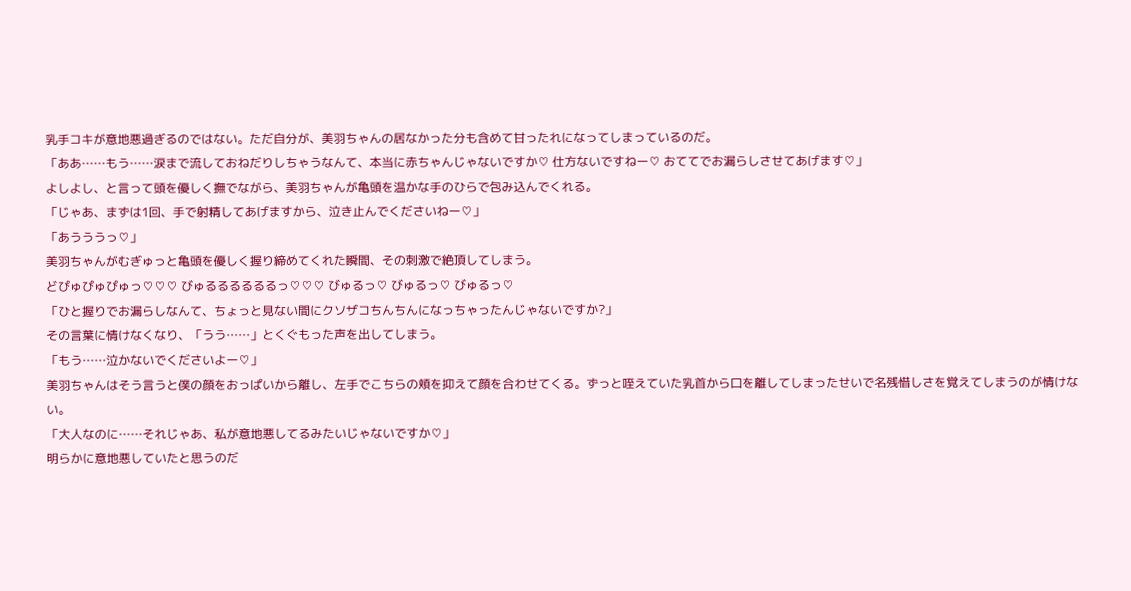乳手コキが意地悪過ぎるのではない。ただ自分が、美羽ちゃんの居なかった分も含めて甘ったれになってしまっているのだ。
「ああ……もう……涙まで流しておねだりしちゃうなんて、本当に赤ちゃんじゃないですか♡ 仕方ないですねー♡ おててでお漏らしさせてあげます♡」
よしよし、と言って頭を優しく撫でながら、美羽ちゃんが亀頭を温かな手のひらで包み込んでくれる。
「じゃあ、まずは1回、手で射精してあげますから、泣き止んでくださいねー♡」
「あうううっ♡」
美羽ちゃんがむぎゅっと亀頭を優しく握り締めてくれた瞬間、その刺激で絶頂してしまう。
どぴゅぴゅぴゅっ♡♡♡ びゅるるるるるるっ♡♡♡ びゅるっ♡ びゅるっ♡ びゅるっ♡
「ひと握りでお漏らしなんて、ちょっと見ない間にクソザコちんちんになっちゃったんじゃないですか?」
その言葉に情けなくなり、「うう……」とくぐもった声を出してしまう。
「もう……泣かないでくださいよー♡」
美羽ちゃんはそう言うと僕の顔をおっぱいから離し、左手でこちらの頬を抑えて顔を合わせてくる。ずっと咥えていた乳首から口を離してしまったせいで名残惜しさを覚えてしまうのが情けない。
「大人なのに……それじゃあ、私が意地悪してるみたいじゃないですか♡」
明らかに意地悪していたと思うのだ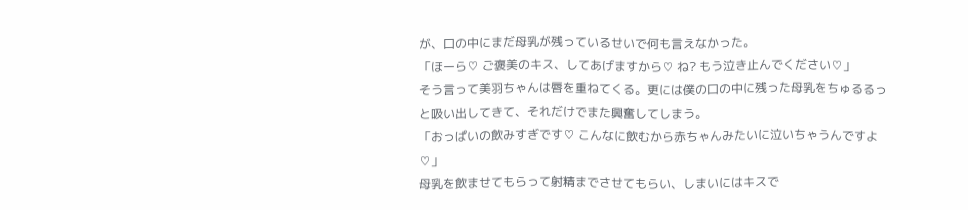が、口の中にまだ母乳が残っているせいで何も言えなかった。
「ほーら♡ ご褒美のキス、してあげますから♡ ね? もう泣き止んでください♡」
そう言って美羽ちゃんは唇を重ねてくる。更には僕の口の中に残った母乳をちゅるるっと吸い出してきて、それだけでまた興奮してしまう。
「おっぱいの飲みすぎです♡ こんなに飲むから赤ちゃんみたいに泣いちゃうんですよ♡」
母乳を飲ませてもらって射精までさせてもらい、しまいにはキスで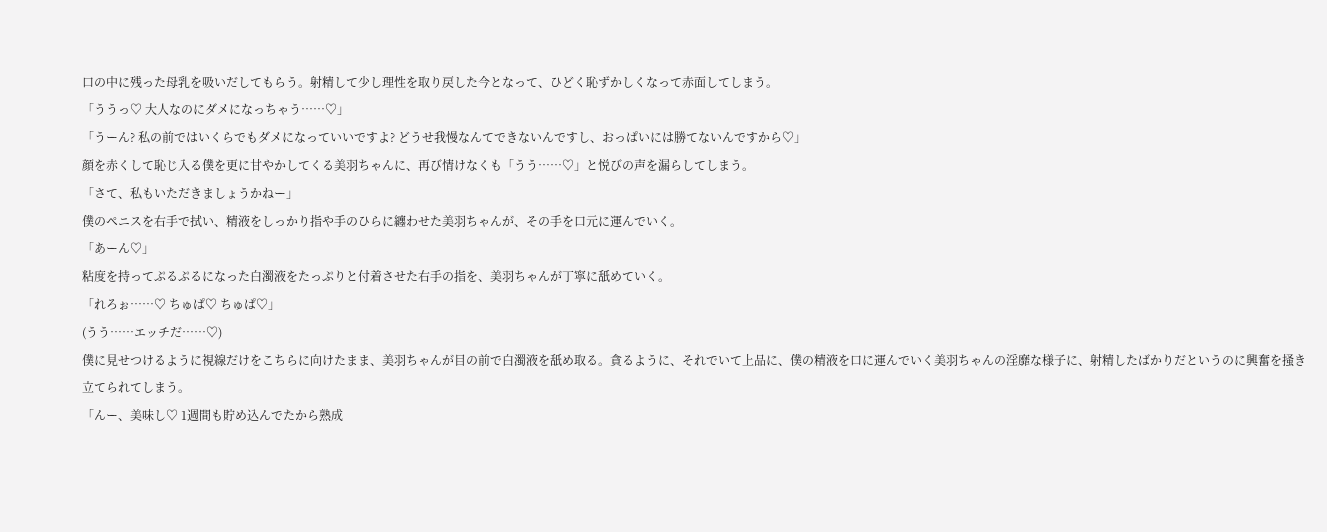口の中に残った母乳を吸いだしてもらう。射精して少し理性を取り戻した今となって、ひどく恥ずかしくなって赤面してしまう。
「ううっ♡ 大人なのにダメになっちゃう……♡」
「うーん? 私の前ではいくらでもダメになっていいですよ? どうせ我慢なんてできないんですし、おっぱいには勝てないんですから♡」
顔を赤くして恥じ入る僕を更に甘やかしてくる美羽ちゃんに、再び情けなくも「うう……♡」と悦びの声を漏らしてしまう。
「さて、私もいただきましょうかねー」
僕のペニスを右手で拭い、精液をしっかり指や手のひらに纏わせた美羽ちゃんが、その手を口元に運んでいく。
「あーん♡」
粘度を持ってぷるぷるになった白濁液をたっぷりと付着させた右手の指を、美羽ちゃんが丁寧に舐めていく。
「れろぉ……♡ ちゅぱ♡ ちゅぱ♡」
(うう……エッチだ……♡)
僕に見せつけるように視線だけをこちらに向けたまま、美羽ちゃんが目の前で白濁液を舐め取る。貪るように、それでいて上品に、僕の精液を口に運んでいく美羽ちゃんの淫靡な様子に、射精したばかりだというのに興奮を掻き立てられてしまう。
「んー、美味し♡ 1週間も貯め込んでたから熟成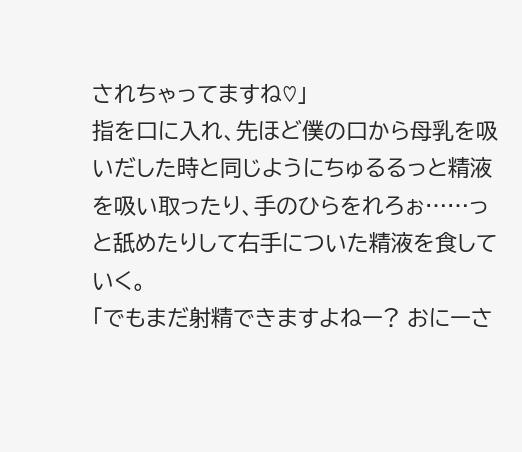されちゃってますね♡」
指を口に入れ、先ほど僕の口から母乳を吸いだした時と同じようにちゅるるっと精液を吸い取ったり、手のひらをれろぉ……っと舐めたりして右手についた精液を食していく。
「でもまだ射精できますよねー? おにーさ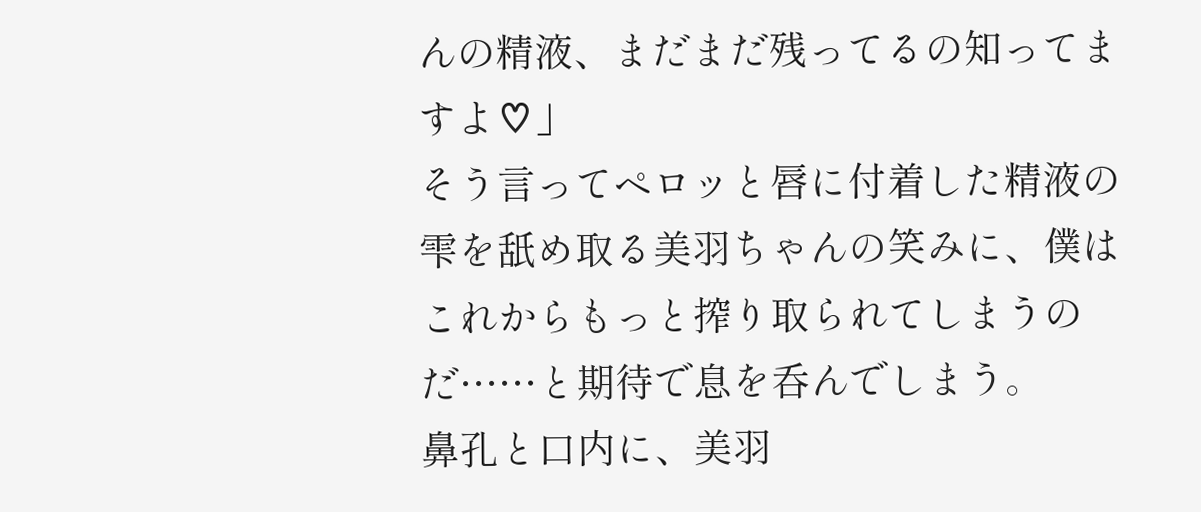んの精液、まだまだ残ってるの知ってますよ♡」
そう言ってペロッと唇に付着した精液の雫を舐め取る美羽ちゃんの笑みに、僕はこれからもっと搾り取られてしまうのだ……と期待で息を呑んでしまう。
鼻孔と口内に、美羽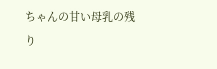ちゃんの甘い母乳の残り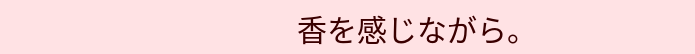香を感じながら。